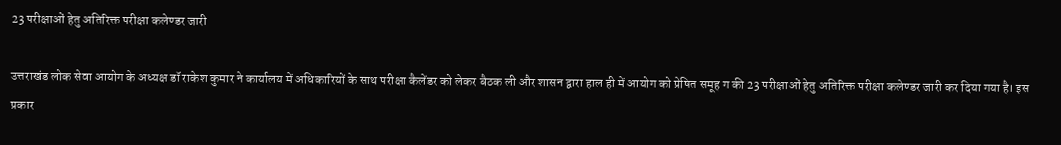23 परीक्षाओं हेतु अतिरिक्त परीक्षा कलेण्डर जारी

उत्तराखंड लोक सेवा आयोग के अध्यक्ष डॉ राकेश कुमार ने कार्यालय में अधिकारियों के साथ परीक्षा कैलेंडर को लेकर बैठक ली और शासन द्वारा हाल ही में आयोग को प्रेषित समूह ग की 23 परीक्षाओं हेतु अतिरिक्त परीक्षा कलेण्डर जारी कर दिया गया है। इस प्रकार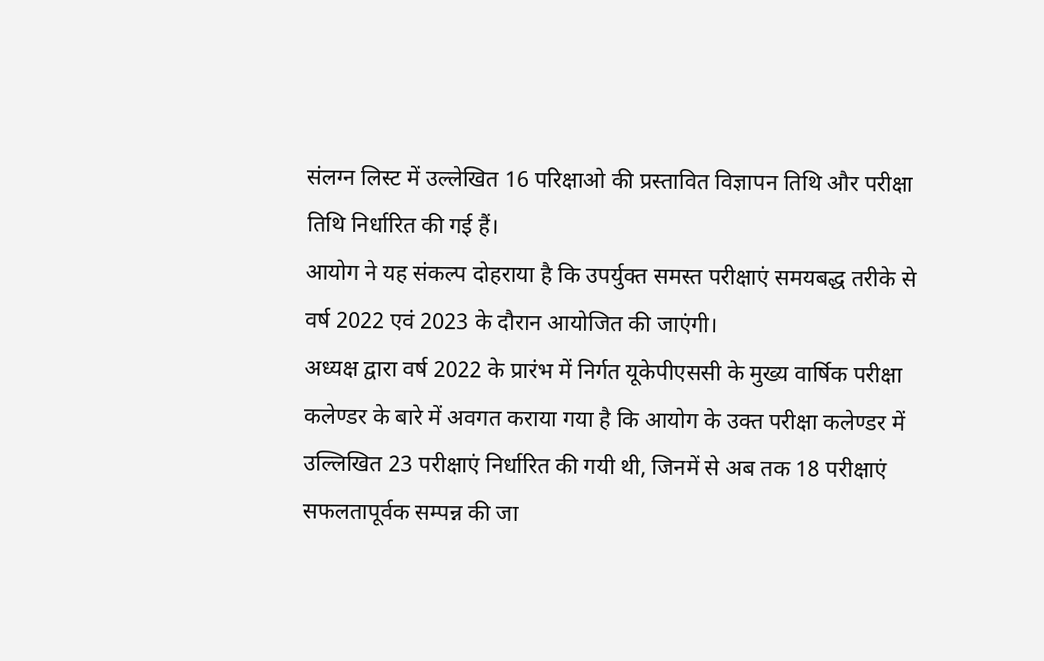संलग्न लिस्ट में उल्लेखित 16 परिक्षाओ की प्रस्तावित विज्ञापन तिथि और परीक्षा तिथि निर्धारित की गई हैं।
आयोग ने यह संकल्प दोहराया है कि उपर्युक्त समस्त परीक्षाएं समयबद्ध तरीके से वर्ष 2022 एवं 2023 के दौरान आयोजित की जाएंगी।
अध्यक्ष द्वारा वर्ष 2022 के प्रारंभ में निर्गत यूकेपीएससी के मुख्य वार्षिक परीक्षा कलेण्डर के बारे में अवगत कराया गया है कि आयोग के उक्त परीक्षा कलेण्डर में उल्लिखित 23 परीक्षाएं निर्धारित की गयी थी, जिनमें से अब तक 18 परीक्षाएं सफलतापूर्वक सम्पन्न की जा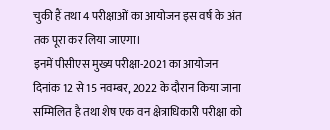चुकी हैं तथा 4 परीक्षाओं का आयोजन इस वर्ष के अंत तक पूरा कर लिया जाएगा।
इनमें पीसीएस मुख्य परीक्षा-2021 का आयोजन दिनांक 12 से 15 नवम्बर, 2022 के दौरान किया जाना सम्मिलित है तथा शेष एक वन क्षेत्राधिकारी परीक्षा को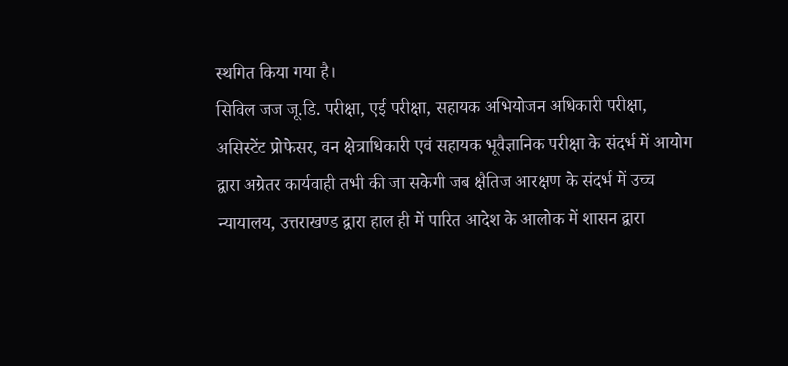स्थगित किया गया है।
सिविल जज जू.डि. परीक्षा, एई परीक्षा, सहायक अभियोजन अधिकारी परीक्षा, असिस्टेंट प्रोफेसर, वन क्षेत्राधिकारी एवं सहायक भूवैज्ञानिक परीक्षा के संदर्भ में आयोग द्वारा अग्रेतर कार्यवाही तभी की जा सकेगी जब क्षैतिज आरक्षण के संदर्भ में उच्च न्यायालय, उत्तराखण्ड द्वारा हाल ही में पारित आदेश के आलोक में शासन द्वारा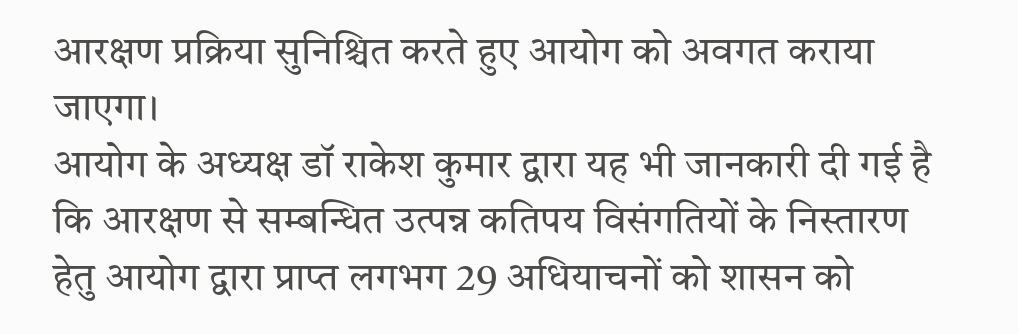आरक्षण प्रक्रिया सुनिश्चित करते हुए आयोग को अवगत कराया जाएगा।
आयोग के अध्यक्ष डॉ राकेश कुमार द्वारा यह भी जानकारी दी गई है कि आरक्षण से सम्बन्धित उत्पन्न कतिपय विसंगतियों के निस्तारण हेतु आयोग द्वारा प्राप्त लगभग 29 अधियाचनों को शासन को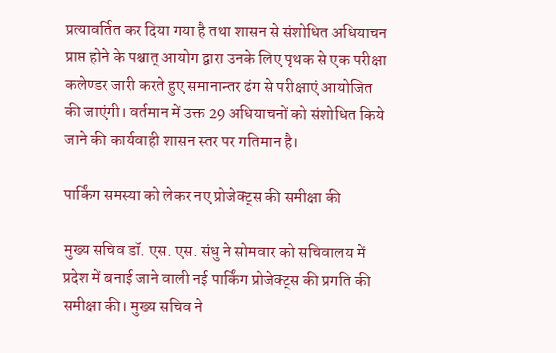प्रत्यावर्तित कर दिया गया है तथा शासन से संशोधित अधियाचन प्राप्त होने के पश्चात् आयोग द्वारा उनके लिए पृथक से एक परीक्षा कलेण्डर जारी करते हुए समानान्तर ढंग से परीक्षाएं आयोजित की जाएंगी। वर्तमान में उक्त 29 अधियाचनों को संशोधित किये जाने की कार्यवाही शासन स्तर पर गतिमान है।

पार्किंग समस्या को लेकर नए प्रोजेक्ट्स की समीक्षा की

मुख्य सचिव डॉ. एस. एस. संधु ने सोमवार को सचिवालय में प्रदेश में बनाई जाने वाली नई पार्किंग प्रोजेक्ट्स की प्रगति की समीक्षा की। मुख्य सचिव ने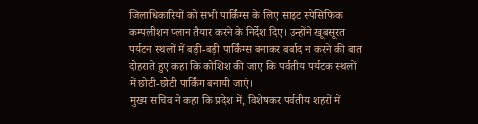जिलाधिकारियों को सभी पार्किंग्स के लिए साइट स्पेसिफिक कम्पलीशन प्लान तैयार करने के निर्देश दिए। उन्होंने खूबसूरत पर्यटन स्थलों में बड़ी-बड़ी पार्किंग्स बनाकर बर्बाद न करने की बात दोहराते हुए कहा कि कोशिश की जाए कि पर्वतीय पर्यटक स्थलों में छोटी-छोटी पार्किंग बनायी जाएं।
मुख्य सचिव ने कहा कि प्रदेश में, विशेषकर पर्वतीय शहरों में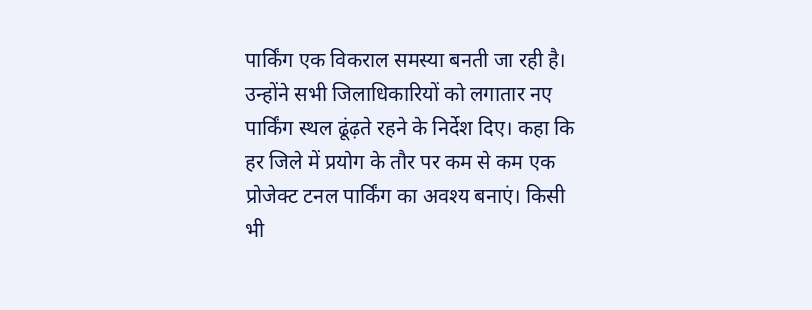पार्किंग एक विकराल समस्या बनती जा रही है। उन्होंने सभी जिलाधिकारियों को लगातार नए पार्किंग स्थल ढूंढ़ते रहने के निर्देश दिए। कहा कि हर जिले में प्रयोग के तौर पर कम से कम एक प्रोजेक्ट टनल पार्किंग का अवश्य बनाएं। किसी भी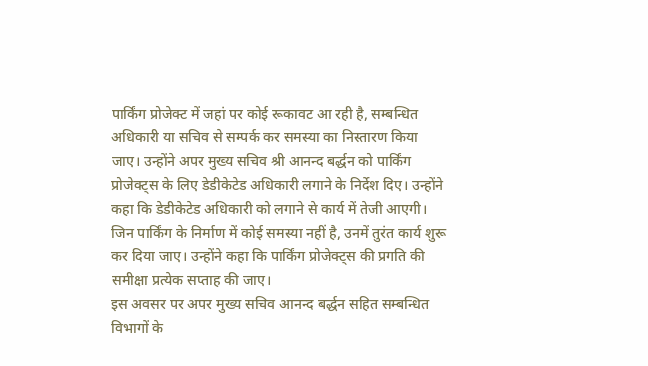पार्किंग प्रोजेक्ट में जहां पर कोई रूकावट आ रही है, सम्बन्धित अधिकारी या सचिव से सम्पर्क कर समस्या का निस्तारण किया जाए। उन्होंने अपर मुख्य सचिव श्री आनन्द बर्द्धन को पार्किंग प्रोजेक्ट्स के लिए डेडीकेटेड अधिकारी लगाने के निर्देश दिए। उन्होंने कहा कि डेडीकेटेड अधिकारी को लगाने से कार्य में तेजी आएगी। जिन पार्किंग के निर्माण में कोई समस्या नहीं है, उनमें तुरंत कार्य शुरू कर दिया जाए। उन्होंने कहा कि पार्किंग प्रोजेक्ट्स की प्रगति की समीक्षा प्रत्येक सप्ताह की जाए।
इस अवसर पर अपर मुख्य सचिव आनन्द बर्द्धन सहित सम्बन्धित विभागों के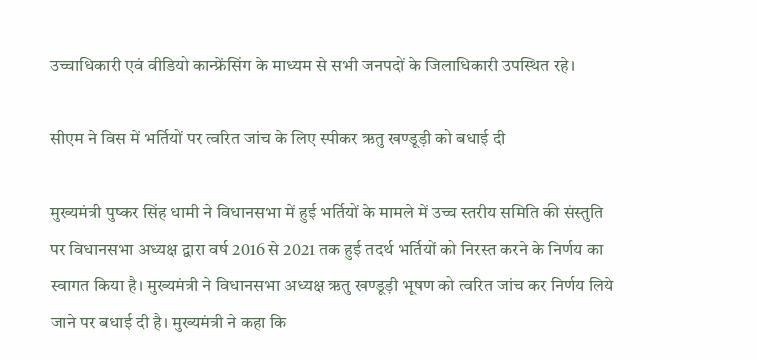उच्चाधिकारी एवं वीडियो कान्फ्रेंसिंग के माध्यम से सभी जनपदों के जिलाधिकारी उपस्थित रहे।

सीएम ने विस में भर्तियों पर त्वरित जांच के लिए स्पीकर ऋतु खण्डूड़ी को बधाई दी

मुख्यमंत्री पुष्कर सिंह धामी ने विधानसभा में हुई भर्तियों के मामले में उच्च स्तरीय समिति की संस्तुति पर विधानसभा अध्यक्ष द्वारा वर्ष 2016 से 2021 तक हुई तदर्थ भर्तियों को निरस्त करने के निर्णय का स्वागत किया है। मुख्यमंत्री ने विधानसभा अध्यक्ष ऋतु खण्डूड़ी भूषण को त्वरित जांच कर निर्णय लिये जाने पर बधाई दी है। मुख्यमंत्री ने कहा कि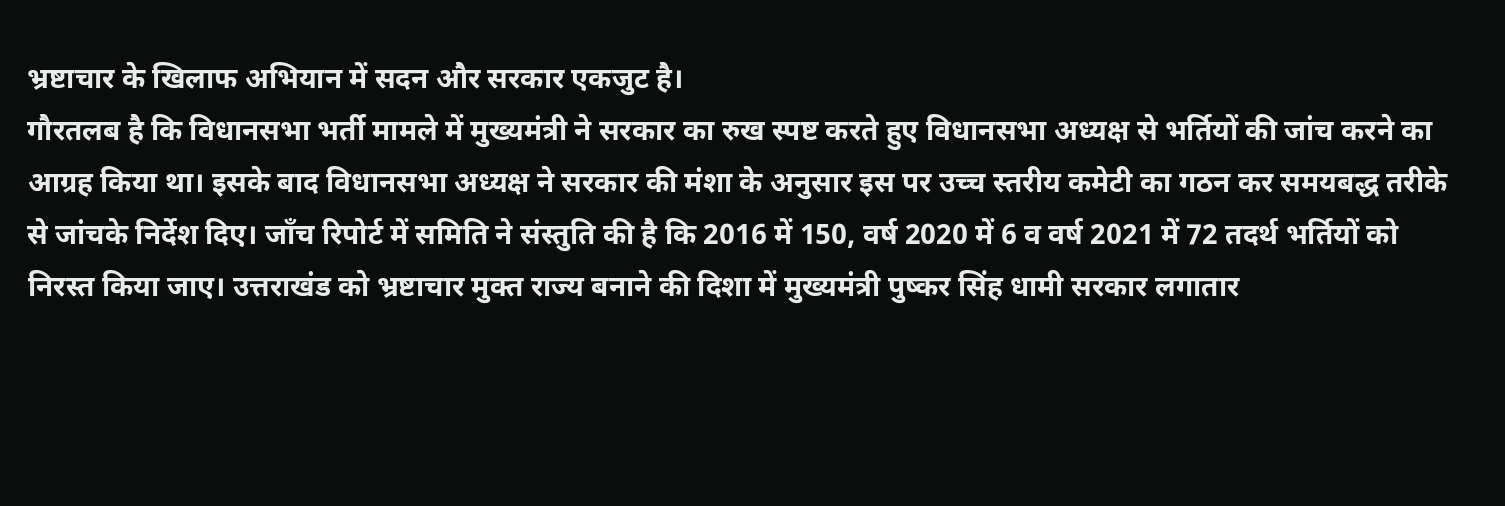भ्रष्टाचार के खिलाफ अभियान में सदन और सरकार एकजुट है।
गौरतलब है कि विधानसभा भर्ती मामले में मुख्यमंत्री ने सरकार का रुख स्पष्ट करते हुए विधानसभा अध्यक्ष से भर्तियों की जांच करने का आग्रह किया था। इसके बाद विधानसभा अध्यक्ष ने सरकार की मंशा के अनुसार इस पर उच्च स्तरीय कमेटी का गठन कर समयबद्ध तरीके से जांचके निर्देश दिए। जाँच रिपोर्ट में समिति ने संस्तुति की है कि 2016 में 150, वर्ष 2020 में 6 व वर्ष 2021 में 72 तदर्थ भर्तियों को निरस्त किया जाए। उत्तराखंड को भ्रष्टाचार मुक्त राज्य बनाने की दिशा में मुख्यमंत्री पुष्कर सिंह धामी सरकार लगातार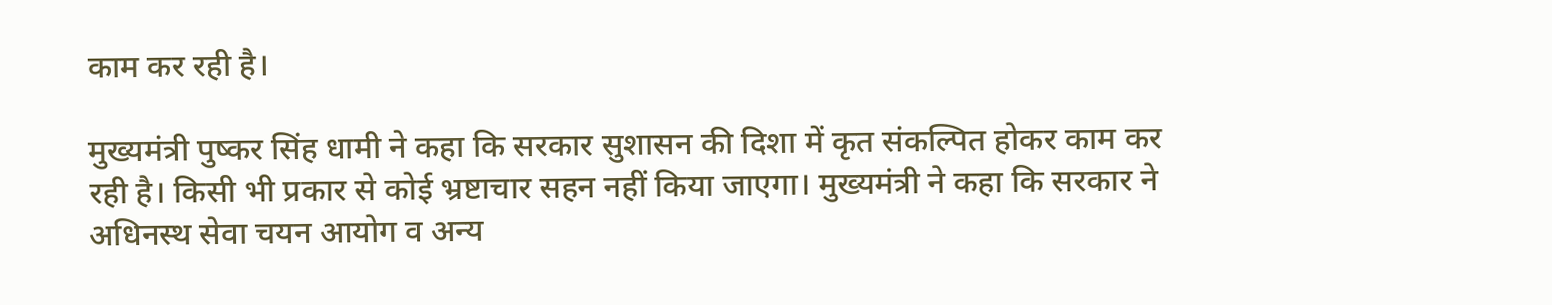काम कर रही है।

मुख्यमंत्री पुष्कर सिंह धामी ने कहा कि सरकार सुशासन की दिशा में कृत संकल्पित होकर काम कर रही है। किसी भी प्रकार से कोई भ्रष्टाचार सहन नहीं किया जाएगा। मुख्यमंत्री ने कहा कि सरकार ने अधिनस्थ सेवा चयन आयोग व अन्य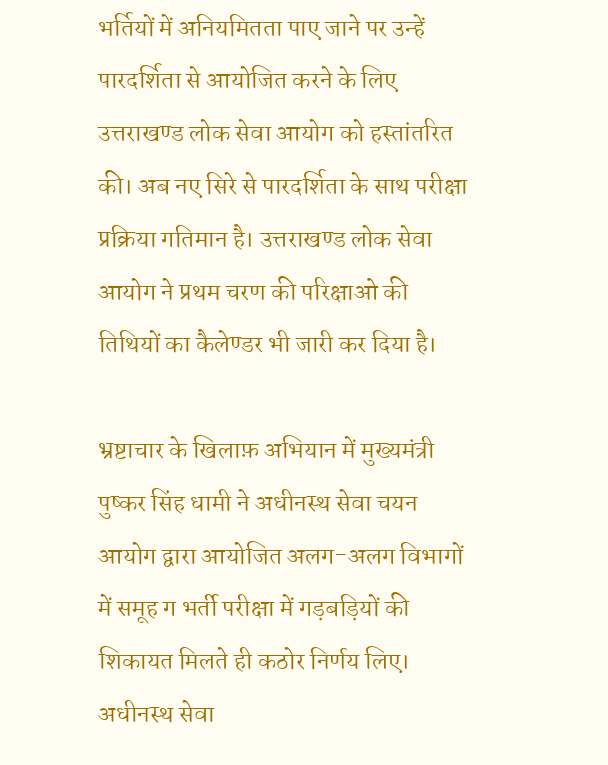भर्तियों में अनियमितता पाए जाने पर उन्हें पारदर्शिता से आयोजित करने के लिए उत्तराखण्ड लोक सेवा आयोग को हस्तांतरित की। अब नए सिरे से पारदर्शिता के साथ परीक्षा प्रक्रिया गतिमान है। उत्तराखण्ड लोक सेवा आयोग ने प्रथम चरण की परिक्षाओ की तिथियों का कैलेण्डर भी जारी कर दिया है।

भ्रष्टाचार के खिलाफ़ अभियान में मुख्यमंत्री पुष्कर सिंह धामी ने अधीनस्थ सेवा चयन आयोग द्वारा आयोजित अलग-अलग विभागों में समूह ग भर्ती परीक्षा में गड़बड़ियों की शिकायत मिलते ही कठोर निर्णय लिए। अधीनस्थ सेवा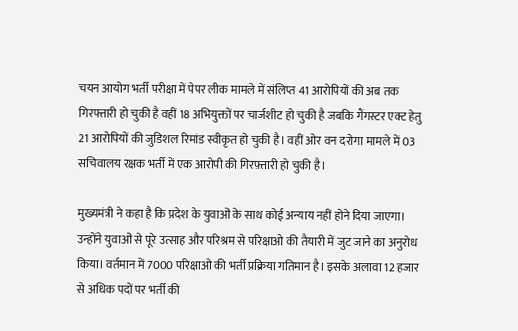चयन आयोग भर्ती परीक्षा में पेपर लीक मामले में संलिप्त 41 आरोपियों की अब तक गिरफ्तारी हो चुकी है वहीं 18 अभियुक्तों पर चार्जशीट हो चुकी है जबकि गैंगस्टर एक्ट हेतु 21 आरोपियों की जुडिशल रिमांड स्वीकृत हो चुकी है। वहीं ओर वन दरोगा मामले में 03 सचिवालय रक्षक भर्ती में एक आरोपी की गिरफ़्तारी हो चुकी है।

मुख्यमंत्री ने कहा है कि प्रदेश के युवाओं के साथ कोई अन्याय नहीं होने दिया जाएगा। उन्होंने युवाओं से पूरे उत्साह और परिश्रम से परिक्षाओ की तैयारी में जुट जाने का अनुरोध किया। वर्तमान में 7000 परिक्षाओ की भर्ती प्रक्रिया गतिमान है। इसके अलावा 12 हजार से अधिक पदों पर भर्ती की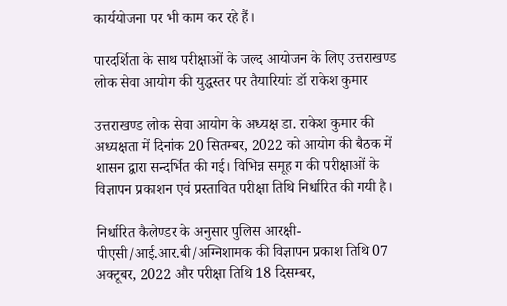कार्ययोजना पर भी काम कर रहे हैं।

पारदर्शिता के साथ परीक्षाओं के जल्द आयोजन के लिए उत्तराखण्ड लोक सेवा आयोग की युद्धस्तर पर तैयारियांः डॉ राकेश कुमार

उत्तराखण्ड लोक सेवा आयोग के अध्यक्ष डा. राकेश कुमार की अध्यक्षता में दिनांक 20 सितम्बर, 2022 को आयोग की बैठक में शासन द्वारा सन्दर्भित की गई। विभिन्न समूह ग की परीक्षाओं के विज्ञापन प्रकाशन एवं प्रस्तावित परीक्षा तिथि निर्धारित की गयी है।

निर्धारित कैलेण्डर के अनुसार पुलिस आरक्षी-पीएसी/आई.आर.बी/अग्निशामक की विज्ञापन प्रकाश तिथि 07 अक्टूबर, 2022 और परीक्षा तिथि 18 दिसम्बर,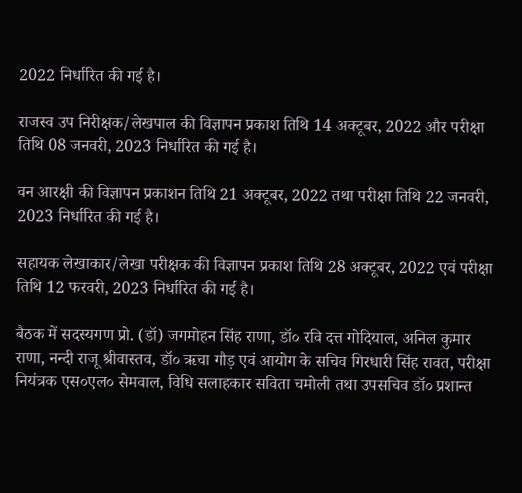2022 निर्धारित की गई है।

राजस्व उप निरीक्षक/लेखपाल की विज्ञापन प्रकाश तिथि 14 अक्टूबर, 2022 और परीक्षा तिथि 08 जनवरी, 2023 निर्धारित की गई है।

वन आरक्षी की विज्ञापन प्रकाशन तिथि 21 अक्टूबर, 2022 तथा परीक्षा तिथि 22 जनवरी, 2023 निर्धारित की गई है।

सहायक लेखाकार/लेखा परीक्षक की विज्ञापन प्रकाश तिथि 28 अक्टूबर, 2022 एवं परीक्षा तिथि 12 फरवरी, 2023 निर्धारित की गई है।

बैठक में सदस्यगण प्रो. (डॉ) जगमोहन सिंह राणा, डॉ० रवि दत्त गोदियाल, अनिल कुमार राणा, नन्दी राजू श्रीवास्तव, डॉ० ऋचा गौड़ एवं आयोग के सचिव गिरधारी सिंह रावत, परीक्षा नियंत्रक एस०एल० सेमवाल, विधि सलाहकार सविता चमोली तथा उपसचिव डॉ० प्रशान्त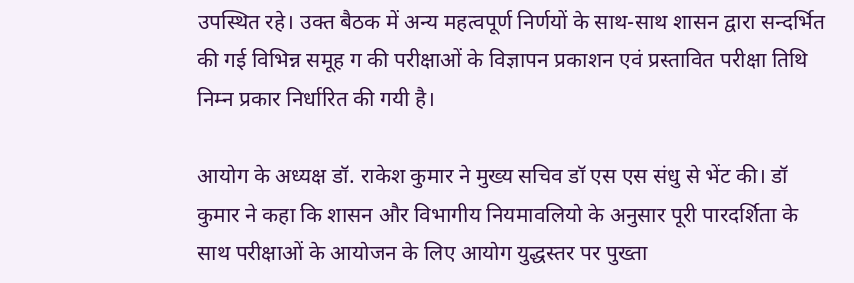उपस्थित रहे। उक्त बैठक में अन्य महत्वपूर्ण निर्णयों के साथ-साथ शासन द्वारा सन्दर्भित की गई विभिन्न समूह ग की परीक्षाओं के विज्ञापन प्रकाशन एवं प्रस्तावित परीक्षा तिथि निम्न प्रकार निर्धारित की गयी है।

आयोग के अध्यक्ष डॉ. राकेश कुमार ने मुख्य सचिव डॉ एस एस संधु से भेंट की। डॉ कुमार ने कहा कि शासन और विभागीय नियमावलियो के अनुसार पूरी पारदर्शिता के साथ परीक्षाओं के आयोजन के लिए आयोग युद्धस्तर पर पुख्ता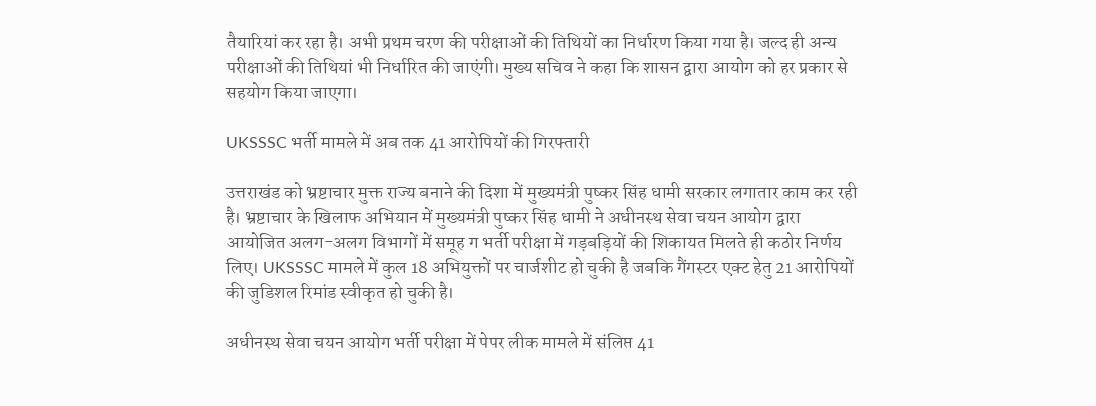तैयारियां कर रहा है। अभी प्रथम चरण की परीक्षाओं की तिथियों का निर्धारण किया गया है। जल्द ही अन्य परीक्षाओं की तिथियां भी निर्धारित की जाएंगी। मुख्य सचिव ने कहा कि शासन द्वारा आयोग को हर प्रकार से सहयोग किया जाएगा।

UKSSSC भर्ती मामले में अब तक 41 आरोपियों की गिरफ्तारी

उत्तराखंड को भ्रष्टाचार मुक्त राज्य बनाने की दिशा में मुख्यमंत्री पुष्कर सिंह धामी सरकार लगातार काम कर रही है। भ्रष्टाचार के खिलाफ अभियान में मुख्यमंत्री पुष्कर सिंह धामी ने अधीनस्थ सेवा चयन आयोग द्वारा आयोजित अलग-अलग विभागों में समूह ग भर्ती परीक्षा में गड़बड़ियों की शिकायत मिलते ही कठोर निर्णय लिए। UKSSSC मामले में कुल 18 अभियुक्तों पर चार्जशीट हो चुकी है जबकि गैंगस्टर एक्ट हेतु 21 आरोपियों की जुडिशल रिमांड स्वीकृत हो चुकी है।

अधीनस्थ सेवा चयन आयोग भर्ती परीक्षा में पेपर लीक मामले में संलिप्त 41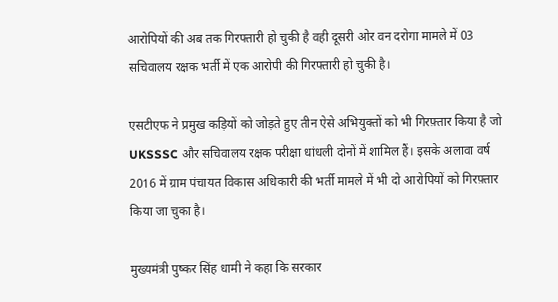आरोपियों की अब तक गिरफ्तारी हो चुकी है वही दूसरी ओर वन दरोगा मामले में 03 सचिवालय रक्षक भर्ती में एक आरोपी की गिरफ्तारी हो चुकी है।

एसटीएफ ने प्रमुख कड़ियों को जोड़ते हुए तीन ऐसे अभियुक्तों को भी गिरफ़्तार किया है जो UKSSSC और सचिवालय रक्षक परीक्षा धांधली दोनों में शामिल हैं। इसके अलावा वर्ष 2016 में ग्राम पंचायत विकास अधिकारी की भर्ती मामले में भी दो आरोपियों को गिरफ़्तार किया जा चुका है।

मुख्यमंत्री पुष्कर सिंह धामी ने कहा कि सरकार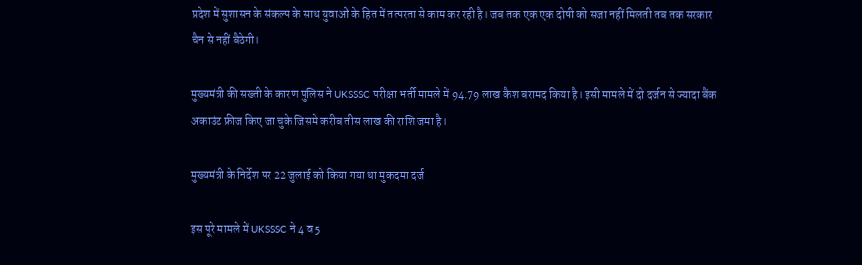प्रदेश में सुशासन के संकल्प के साथ युवाओं के हित में तत्परता से काम कर रही है। जब तक एक एक दोषी को सजा नहीं मिलती तब तक सरकार चैन से नहीं बैठेगी।

मुख्यमंत्री की सख्ती के कारण पुलिस ने UKSSSC परीक्षा भर्ती मामले में 94.79 लाख कैश बरामद किया है। इसी मामले में दो दर्जन से ज्यादा बैंक अकाउंट फ्रीज किए जा चुके जिसमे करीब तीस लाख की राशि जमा है।

मुख्यमंत्री के निर्देश पर 22 जुलाई को किया गया था मुकदमा दर्ज

इस पूरे मामले में UKSSSC ने 4 व 5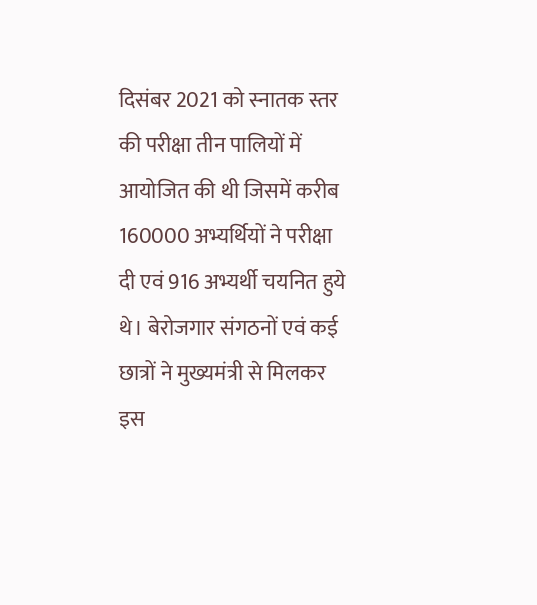दिसंबर 2021 को स्नातक स्तर की परीक्षा तीन पालियों में आयोजित की थी जिसमें करीब 160000 अभ्यर्थियों ने परीक्षा दी एवं 916 अभ्यर्थी चयनित हुये थे। बेरोजगार संगठनों एवं कई छात्रों ने मुख्यमंत्री से मिलकर इस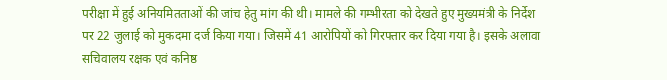परीक्षा में हुई अनियमितताओं की जांच हेतु मांग की थी। मामले की गम्भीरता को देखते हुए मुख्यमंत्री के निर्देश पर 22 जुलाई को मुकदमा दर्ज किया गया। जिसमें 41 आरोपियों को गिरफ्तार कर दिया गया है। इसके अलावा सचिवालय रक्षक एवं कनिष्ठ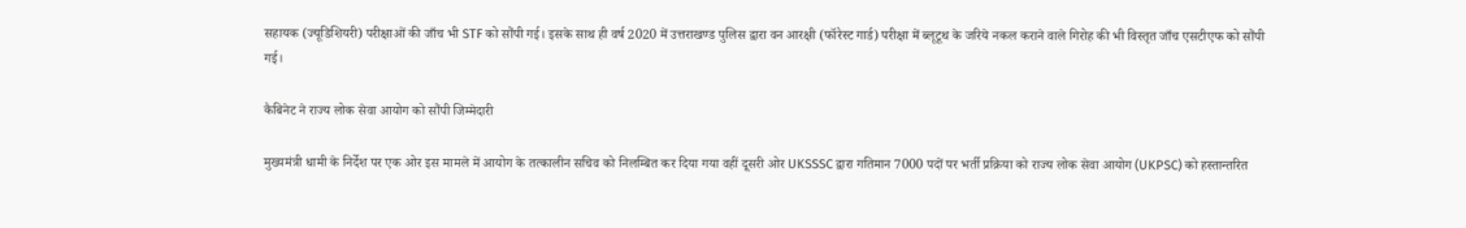सहायक (ज्यूडिशियरी) परीक्षाओं की जाँच भी STF को सौंपी गई। इसके साथ ही वर्ष 2020 में उत्तराखण्ड पुलिस द्वारा वन आरक्षी (फॉरेस्ट गार्ड) परीक्षा में ब्लूटूथ के जरिये नकल कराने वाले गिरोह की भी विस्तृत जाँच एसटीएफ को सौंपी गई।

कैबिनेट ने राज्य लोक सेवा आयोग को सौंपी जिम्मेदारी

मुख्यमंत्री धामी के निर्देश पर एक ओर इस मामले में आयोग के तत्कालीन सचिव को निलम्बित कर दिया गया वहीं दूसरी ओर UKSSSC द्वारा गतिमान 7000 पदों पर भर्ती प्रक्रिया को राज्य लोक सेवा आयोग (UKPSC) को हस्तान्तरित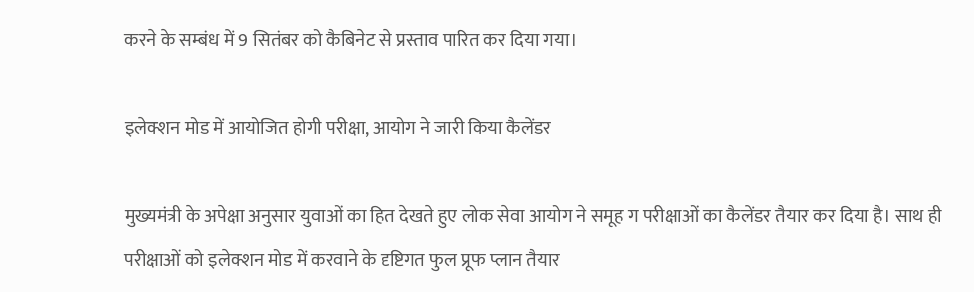करने के सम्बंध में 9 सितंबर को कैबिनेट से प्रस्ताव पारित कर दिया गया।

इलेक्शन मोड में आयोजित होगी परीक्षा, आयोग ने जारी किया कैलेंडर

मुख्यमंत्री के अपेक्षा अनुसार युवाओं का हित देखते हुए लोक सेवा आयोग ने समूह ग परीक्षाओं का कैलेंडर तैयार कर दिया है। साथ ही परीक्षाओं को इलेक्शन मोड में करवाने के दृष्टिगत फुल प्रूफ प्लान तैयार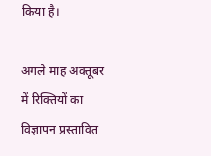किया है।

अगले माह अक्तूबर में रिक्तियों का विज्ञापन प्रस्तावित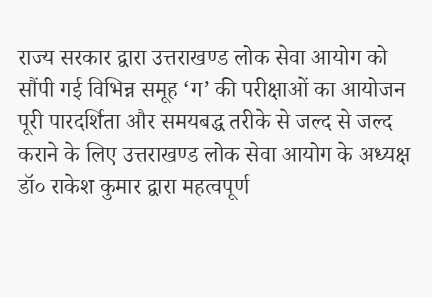राज्य सरकार द्वारा उत्तराखण्ड लोक सेवा आयोग को सौंपी गई विभिन्न समूह ‘ग’ की परीक्षाओं का आयोजन पूरी पारदर्शिता और समयबद्ध तरीके से जल्द से जल्द कराने के लिए उत्तराखण्ड लोक सेवा आयोग के अध्यक्ष डॉ० राकेश कुमार द्वारा महत्वपूर्ण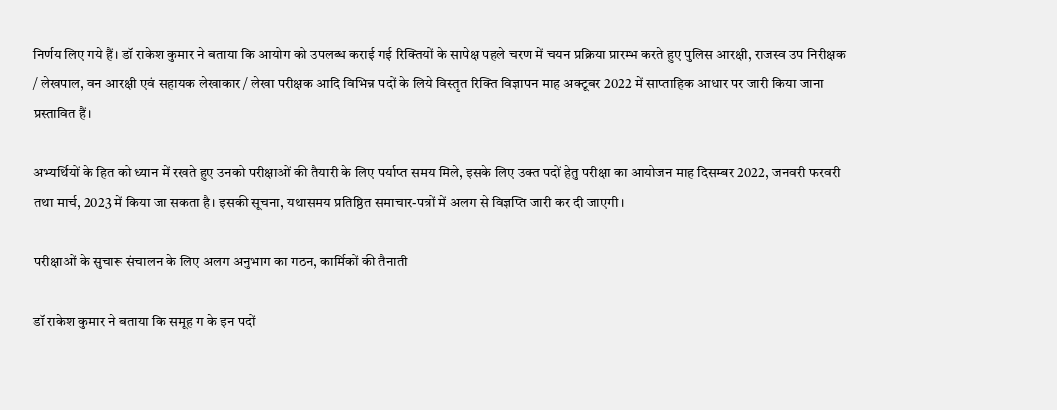निर्णय लिए गये हैं। डॉ राकेश कुमार ने बताया कि आयोग को उपलब्ध कराई गई रिक्तियों के सापेक्ष पहले चरण में चयन प्रक्रिया प्रारम्भ करते हुए पुलिस आरक्षी, राजस्व उप निरीक्षक / लेखपाल, वन आरक्षी एवं सहायक लेखाकार / लेखा परीक्षक आदि विभिन्न पदों के लिये विस्तृत रिक्ति विज्ञापन माह अक्टूबर 2022 में साप्ताहिक आधार पर जारी किया जाना प्रस्तावित हैं।

अभ्यर्थियों के हित को ध्यान में रखते हुए उनको परीक्षाओं की तैयारी के लिए पर्याप्त समय मिले, इसके लिए उक्त पदों हेतु परीक्षा का आयोजन माह दिसम्बर 2022, जनवरी फरवरी तथा मार्च, 2023 में किया जा सकता है। इसकी सूचना, यथासमय प्रतिष्ठित समाचार-पत्रों में अलग से विज्ञप्ति जारी कर दी जाएगी।

परीक्षाओं के सुचारू संचालन के लिए अलग अनुभाग का गठन, कार्मिकों की तैनाती

डॉ राकेश कुमार ने बताया कि समूह ग के इन पदों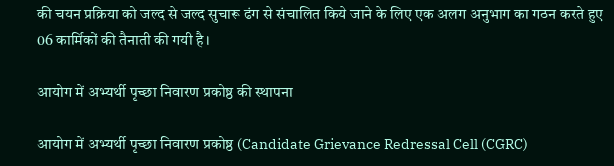की चयन प्रक्रिया को जल्द से जल्द सुचारू ढंग से संचालित किये जाने के लिए एक अलग अनुभाग का गठन करते हुए 06 कार्मिकों की तैनाती की गयी है।

आयोग में अभ्यर्थी पृच्छा निवारण प्रकोष्ठ की स्थापना

आयोग में अभ्यर्थी पृच्छा निवारण प्रकोष्ठ (Candidate Grievance Redressal Cell (CGRC)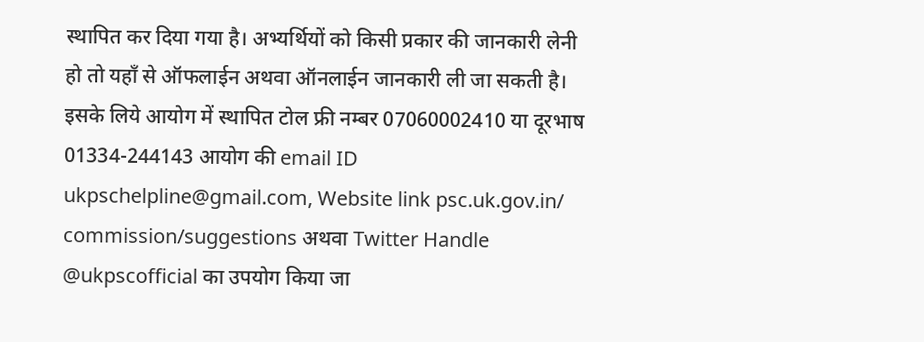स्थापित कर दिया गया है। अभ्यर्थियों को किसी प्रकार की जानकारी लेनी हो तो यहाँ से ऑफलाईन अथवा ऑनलाईन जानकारी ली जा सकती है। इसके लिये आयोग में स्थापित टोल फ्री नम्बर 07060002410 या दूरभाष 01334-244143 आयोग की email ID ukpschelpline@gmail.com, Website link psc.uk.gov.in/ commission/suggestions अथवा Twitter Handle @ukpscofficial का उपयोग किया जा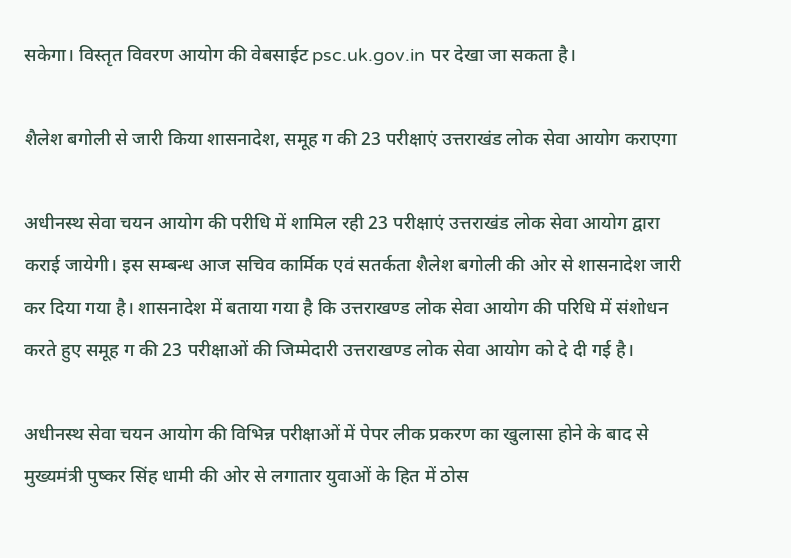सकेगा। विस्तृत विवरण आयोग की वेबसाईट psc.uk.gov.in पर देखा जा सकता है।

शैलेश बगोली से जारी किया शासनादेश, समूह ग की 23 परीक्षाएं उत्तराखंड लोक सेवा आयोग कराएगा

अधीनस्थ सेवा चयन आयोग की परीधि में शामिल रही 23 परीक्षाएं उत्तराखंड लोक सेवा आयोग द्वारा कराई जायेगी। इस सम्बन्ध आज सचिव कार्मिक एवं सतर्कता शैलेश बगोली की ओर से शासनादेश जारी कर दिया गया है। शासनादेश में बताया गया है कि उत्तराखण्ड लोक सेवा आयोग की परिधि में संशोधन करते हुए समूह ग की 23 परीक्षाओं की जिम्मेदारी उत्तराखण्ड लोक सेवा आयोग को दे दी गई है।

अधीनस्थ सेवा चयन आयोग की विभिन्न परीक्षाओं में पेपर लीक प्रकरण का खुलासा होने के बाद से मुख्यमंत्री पुष्कर सिंह धामी की ओर से लगातार युवाओं के हित में ठोस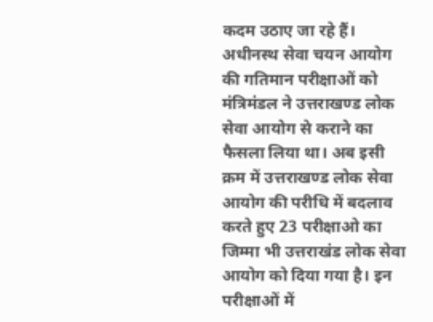कदम उठाए जा रहे हैं। अधीनस्थ सेवा चयन आयोग की गतिमान परीक्षाओं को मंत्रिमंडल ने उत्तराखण्ड लोक सेवा आयोग से कराने का फैसला लिया था। अब इसी क्रम में उत्तराखण्ड लोक सेवा आयोग की परीधि में बदलाव करते हुए 23 परीक्षाओ का जिम्मा भी उत्तराखंड लोक सेवा आयोग को दिया गया है। इन परीक्षाओं में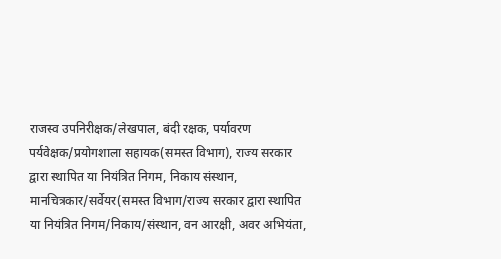राजस्व उपनिरीक्षक/लेखपाल, बंदी रक्षक, पर्यावरण पर्यवेक्षक/प्रयोगशाला सहायक(समस्त विभाग), राज्य सरकार द्वारा स्थापित या नियंत्रित निगम, निकाय संस्थान, मानचित्रकार/सर्वेयर(समस्त विभाग/राज्य सरकार द्वारा स्थापित या नियंत्रित निगम/निकाय/संस्थान, वन आरक्षी, अवर अभियंता,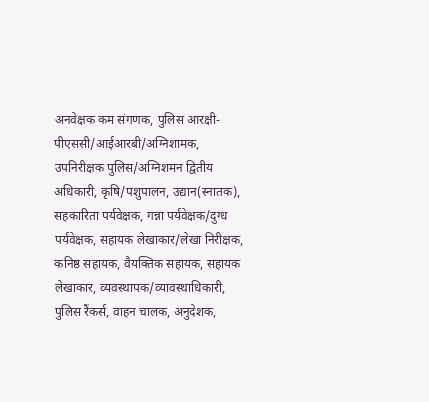अनवेक्षक कम संगणक, पुलिस आरक्षी-पीएससी/आईआरबी/अग्निशामक, उपनिरीक्षक पुलिस/अग्निशमन द्वितीय अधिकारी, कृषि/पशुपालन, उद्यान(स्नातक), सहकारिता पर्यवेक्षक, गन्ना पर्यवेक्षक/दुग्ध पर्यवेक्षक, सहायक लेखाकार/लेखा निरीक्षक, कनिष्ठ सहायक, वैयक्तिक सहायक, सहायक लेखाकार, व्यवस्थापक/व्यावस्थाधिकारी, पुलिस रैंकर्स, वाहन चालक, अनुदेशक,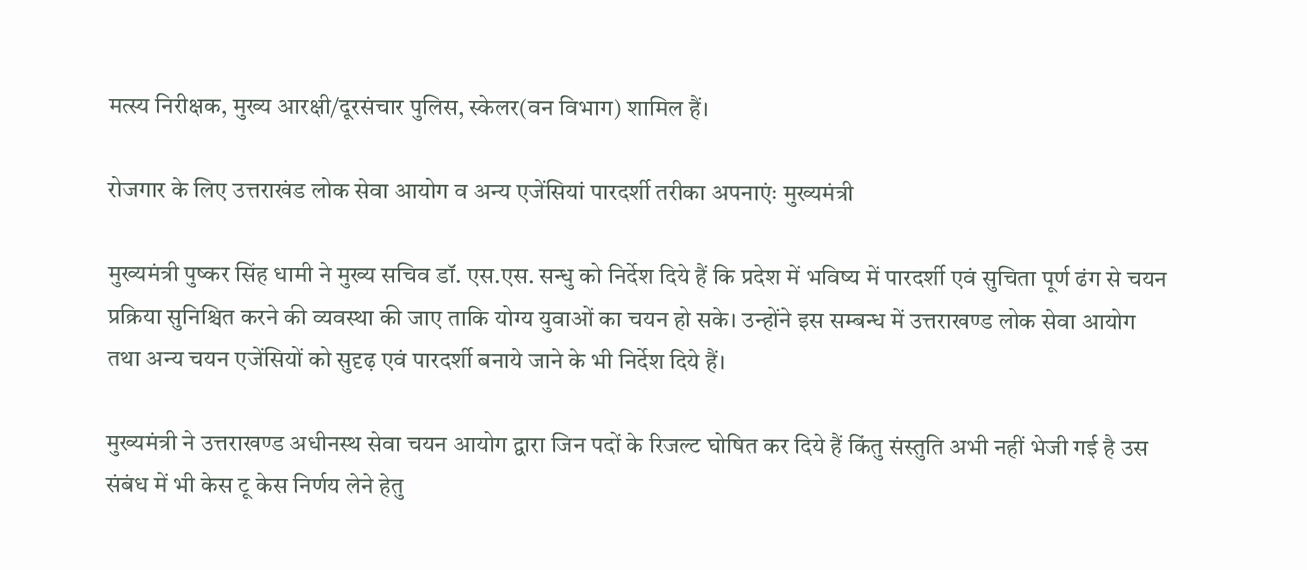मत्स्य निरीक्षक, मुख्य आरक्षी/दूरसंचार पुलिस, स्केलर(वन विभाग) शामिल हैं।

रोजगार के लिए उत्तराखंड लोक सेवा आयोग व अन्य एजेंसियां पारदर्शी तरीका अपनाएंः मुख्यमंत्री

मुख्यमंत्री पुष्कर सिंह धामी ने मुख्य सचिव डॉ. एस.एस. सन्धु को निर्देश दिये हैं कि प्रदेश में भविष्य में पारदर्शी एवं सुचिता पूर्ण ढंग से चयन प्रक्रिया सुनिश्चित करने की व्यवस्था की जाए ताकि योग्य युवाओं का चयन हो सके। उन्होंने इस सम्बन्ध में उत्तराखण्ड लोक सेवा आयोग तथा अन्य चयन एजेंसियों को सुदृढ़ एवं पारदर्शी बनाये जाने के भी निर्देश दिये हैं।

मुख्यमंत्री ने उत्तराखण्ड अधीनस्थ सेवा चयन आयोग द्वारा जिन पदों के रिजल्ट घोषित कर दिये हैं किंतु संस्तुति अभी नहीं भेजी गई है उस संबंध में भी केस टू केस निर्णय लेने हेतु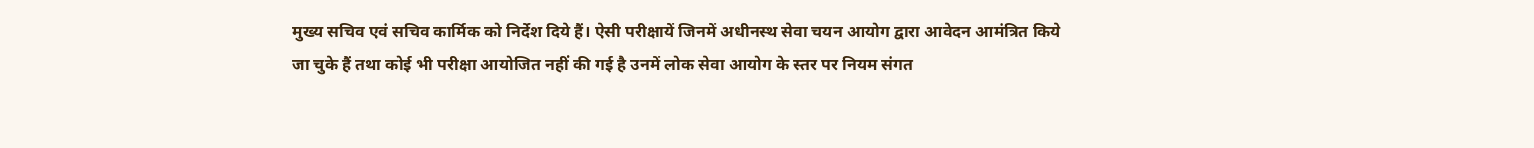मुख्य सचिव एवं सचिव कार्मिक को निर्देश दिये हैं। ऐसी परीक्षायें जिनमें अधीनस्थ सेवा चयन आयोग द्वारा आवेदन आमंत्रित किये जा चुके हैं तथा कोई भी परीक्षा आयोजित नहीं की गई है उनमें लोक सेवा आयोग के स्तर पर नियम संगत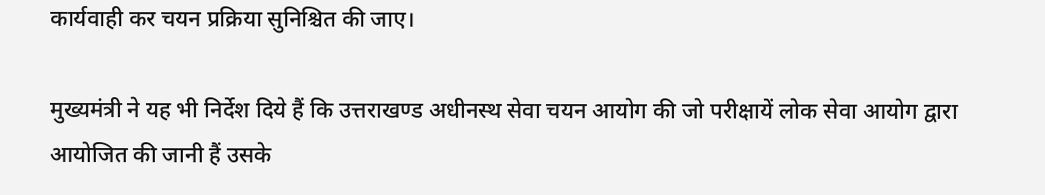कार्यवाही कर चयन प्रक्रिया सुनिश्चित की जाए।

मुख्यमंत्री ने यह भी निर्देश दिये हैं कि उत्तराखण्ड अधीनस्थ सेवा चयन आयोग की जो परीक्षायें लोक सेवा आयोग द्वारा आयोजित की जानी हैं उसके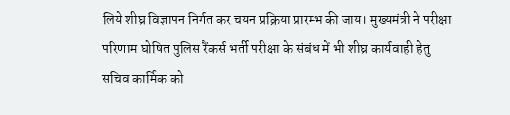लिये शीघ्र विज्ञापन निर्गत कर चयन प्रक्रिया प्रारम्भ की जाय। मुख्यमंत्री ने परीक्षा परिणाम घोषित पुलिस रैंकर्स भर्ती परीक्षा के संबंध में भी शीघ्र कार्यवाही हेतु सचिव कार्मिक को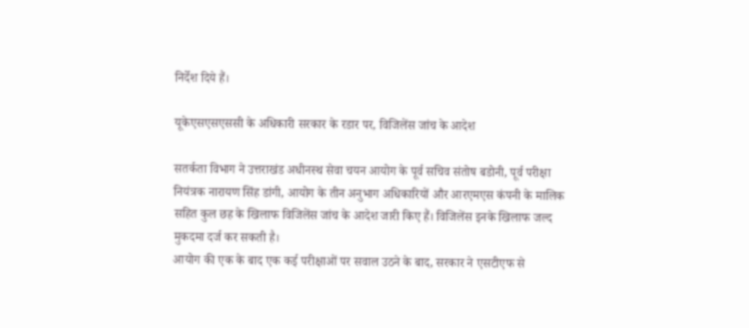निर्देश दिये हैं।

यूकेएसएसएससी के अधिकारी सरकार के रडार पर, विजिलेंस जांच के आदेश

सतर्कता विभाग ने उत्तराखंड अधीनस्थ सेवा चयन आयोग के पूर्व सचिव संतोष बडोनी, पूर्व परीक्षा नियंत्रक नारायण सिंह डांगी, आयोग के तीन अनुभाग अधिकारियों और आरएमएस कंपनी के मालिक सहित कुल छह के खिलाफ विजिलेंस जांच के आदेश जारी किए हैं। विजिलेंस इनके खिलाफ जल्द मुकदमा दर्ज कर सकती है।
आयोग की एक के बाद एक कई परीक्षाओं पर सवाल उठने के बाद, सरकार ने एसटीएफ से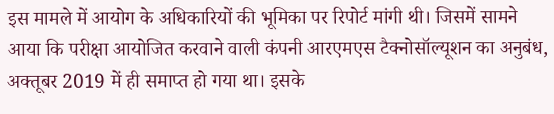इस मामले में आयोग के अधिकारियों की भूमिका पर रिपोर्ट मांगी थी। जिसमें सामने आया कि परीक्षा आयोजित करवाने वाली कंपनी आरएमएस टैक्नोसॉल्यूशन का अनुबंध, अक्तूबर 2019 में ही समाप्त हो गया था। इसके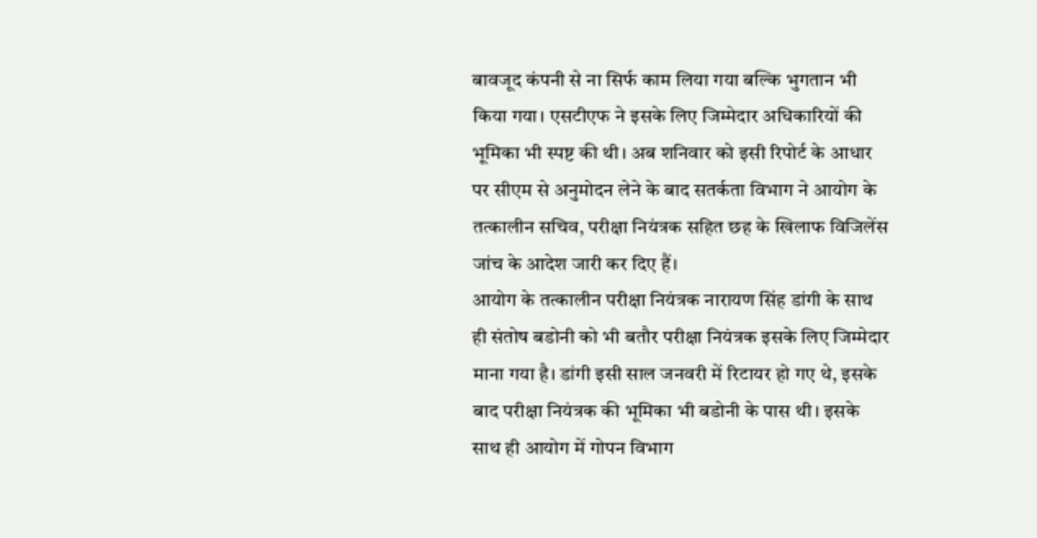बावजूद कंपनी से ना सिर्फ काम लिया गया बल्कि भुगतान भी किया गया। एसटीएफ ने इसके लिए जिम्मेदार अधिकारियों की भूमिका भी स्पष्ट की थी। अब शनिवार को इसी रिपोर्ट के आधार पर सीएम से अनुमोदन लेने के बाद सतर्कता विभाग ने आयोग के तत्कालीन सचिव, परीक्षा नियंत्रक सहित छह के खिलाफ विजिलेंस जांच के आदेश जारी कर दिए हैं।
आयोग के तत्कालीन परीक्षा नियंत्रक नारायण सिंह डांगी के साथ ही संतोष बडोनी को भी बतौर परीक्षा नियंत्रक इसके लिए जिम्मेदार माना गया है। डांगी इसी साल जनवरी में रिटायर हो गए थे, इसके बाद परीक्षा नियंत्रक की भूमिका भी बडोनी के पास थी। इसके साथ ही आयोग में गोपन विभाग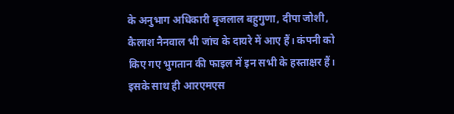के अनुभाग अधिकारी बृजलाल बहुगुणा, दीपा जोशी, कैलाश नैनवाल भी जांच के दायरे में आए हैं। कंपनी को किए गए भुगतान की फाइल में इन सभी के हस्ताक्षर हैं। इसके साथ ही आरएमएस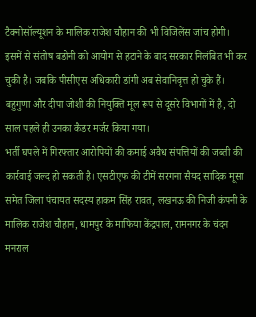टैक्नोसॉल्यूशन के मालिक राजेश चौहान की भी विजिलेंस जांच होगी। इसमें से संतोष बडोनी को आयोग से हटाने के बाद सरकार निलंबित भी कर चुकी है। जबकि पीसीएस अधिकारी डांगी अब सेवानिवृत्त हो चुके हैं। बहुगुणा और दीपा जोशी की नियुक्ति मूल रूप से दूसरे विभागों में है, दो साल पहले ही उनका कैडर मर्जर किया गया।
भर्ती घपले में गिरफ्तार आरोपियों की कमाई अवैध संपत्तियों की जब्ती की कार्रवाई जल्द हो सकती है। एसटीएफ की टीमें सरगना सैयद सादिक मूसा समेत जिला पंचायत सदस्य हाकम सिंह रावत, लखनऊ की निजी कंपनी के मालिक राजेश चौहान, धामपुर के माफिया केंद्रपाल, रामनगर के चंदन मनराल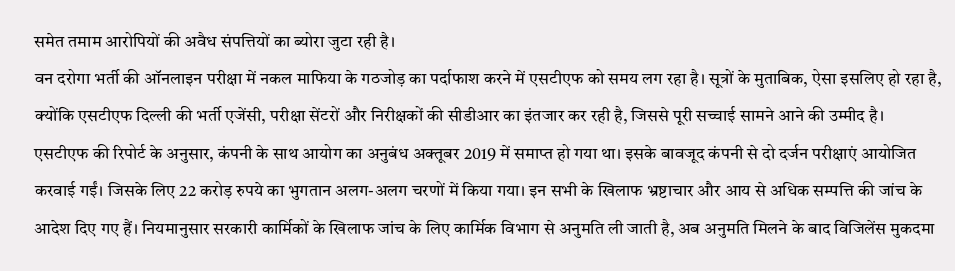समेत तमाम आरोपियों की अवैध संपत्तियों का ब्योरा जुटा रही है।
वन दरोगा भर्ती की ऑनलाइन परीक्षा में नकल माफिया के गठजोड़ का पर्दाफाश करने में एसटीएफ को समय लग रहा है। सूत्रों के मुताबिक, ऐसा इसलिए हो रहा है, क्योंकि एसटीएफ दिल्ली की भर्ती एजेंसी, परीक्षा सेंटरों और निरीक्षकों की सीडीआर का इंतजार कर रही है, जिससे पूरी सच्चाई सामने आने की उम्मीद है।
एसटीएफ की रिपोर्ट के अनुसार, कंपनी के साथ आयोग का अनुबंध अक्तूबर 2019 में समाप्त हो गया था। इसके बावजूद कंपनी से दो दर्जन परीक्षाएं आयोजित करवाई गईं। जिसके लिए 22 करोड़ रुपये का भुगतान अलग-अलग चरणों में किया गया। इन सभी के खिलाफ भ्रष्टाचार और आय से अधिक सम्पत्ति की जांच के आदेश दिए गए हैं। नियमानुसार सरकारी कार्मिकों के खिलाफ जांच के लिए कार्मिक विभाग से अनुमति ली जाती है, अब अनुमति मिलने के बाद विजिलेंस मुकदमा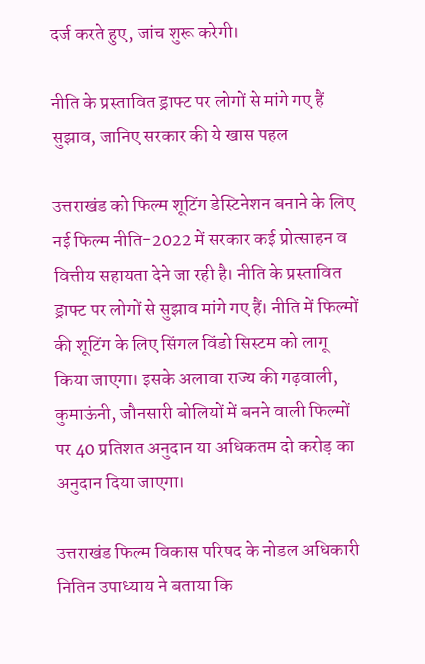दर्ज करते हुए, जांच शुरू करेगी।

नीति के प्रस्तावित ड्राफ्ट पर लोगों से मांगे गए हैं सुझाव, जानिए सरकार की ये खास पहल

उत्तराखंड को फिल्म शूटिंग डेस्टिनेशन बनाने के लिए नई फिल्म नीति-2022 में सरकार कई प्रोत्साहन व वित्तीय सहायता देने जा रही है। नीति के प्रस्तावित ड्राफ्ट पर लोगों से सुझाव मांगे गए हैं। नीति में फिल्मों की शूटिंग के लिए सिंगल विंडो सिस्टम को लागू किया जाएगा। इसके अलावा राज्य की गढ़वाली, कुमाऊंनी, जौनसारी बोलियों में बनने वाली फिल्मों पर 40 प्रतिशत अनुदान या अधिकतम दो करोड़ का अनुदान दिया जाएगा।

उत्तराखंड फिल्म विकास परिषद के नोडल अधिकारी नितिन उपाध्याय ने बताया कि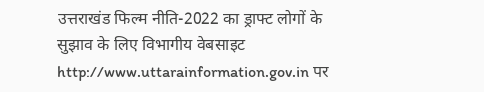उत्तराखंड फिल्म नीति-2022 का ड्राफ्ट लोगों के सुझाव के लिए विभागीय वेबसाइट http://www.uttarainformation.gov.in पर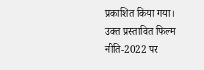प्रकाशित किया गया।
उक्त प्रस्तावित फिल्म नीति-2022 पर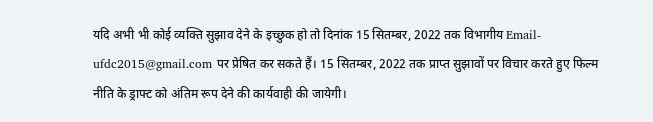यदि अभी भी कोई व्यक्ति सुझाव देने के इच्छुक हो तो दिनांक 15 सितम्बर, 2022 तक विभागीय Email- ufdc2015@gmail.com पर प्रेषित कर सकते हैं। 15 सितम्बर, 2022 तक प्राप्त सुझावों पर विचार करते हुए फिल्म नीति के ड्राफ्ट को अंतिम रूप देने की कार्यवाही की जायेगी।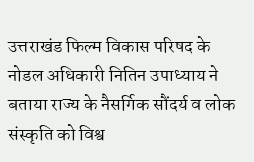उत्तराखंड फिल्म विकास परिषद के नोडल अधिकारी नितिन उपाध्याय ने बताया राज्य के नैसर्गिक सौंदर्य व लोक संस्कृति को विश्व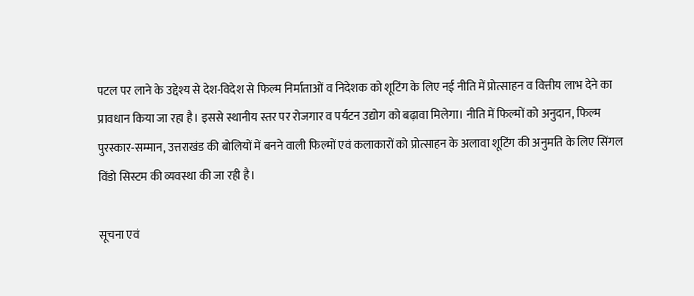पटल पर लाने के उद्देश्य से देश-विदेश से फिल्म निर्माताओं व निदेशक को शूटिंग के लिए नई नीति में प्रोत्साहन व वित्तीय लाभ देने का प्रावधान किया जा रहा है। इससे स्थानीय स्तर पर रोजगार व पर्यटन उद्योग को बढ़ावा मिलेगा। नीति में फिल्मों को अनुदान, फिल्म पुरस्कार-सम्मान, उत्तराखंड की बोलियों में बनने वाली फिल्मों एवं कलाकारों को प्रोत्साहन के अलावा शूटिंग की अनुमति के लिए सिंगल विंडो सिस्टम की व्यवस्था की जा रही है।

सूचना एवं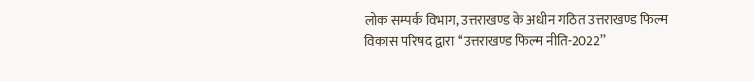लोक सम्पर्क विभाग, उत्तराखण्ड के अधीन गठित उत्तराखण्ड फिल्म विकास परिषद द्वारा ‘‘उत्तराखण्ड फिल्म नीति-2022’’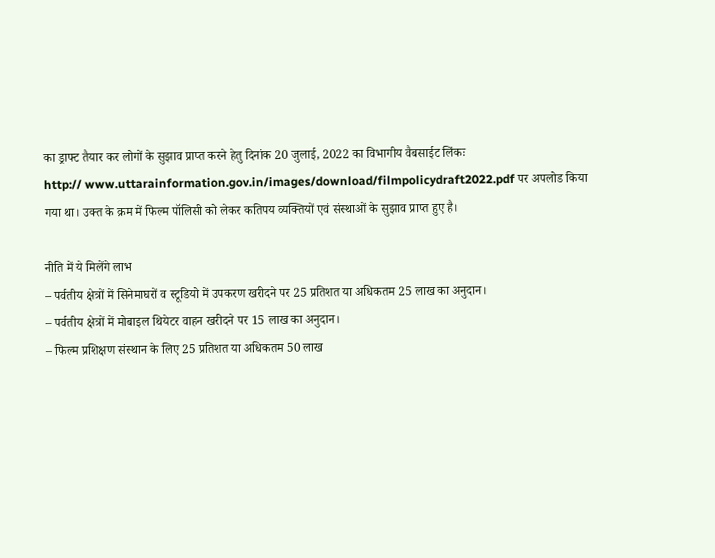का ड्राफ्ट तैयार कर लोगों के सुझाव प्राप्त करने हेतु दिनांक 20 जुलाई, 2022 का विभागीय वैबसाईट लिंकः
http:// www.uttarainformation.gov.in/images/download/filmpolicydraft2022.pdf पर अपलोड किया गया था। उक्त के क्रम में फिल्म पॉलिसी को लेकर कतिपय व्यक्तियों एवं संस्थाओं के सुझाव प्राप्त हुए है।

नीति में ये मिलेंगे लाभ
– पर्वतीय क्षेत्रों में सिनेमाघरों व स्टूडियो में उपकरण खरीदने पर 25 प्रतिशत या अधिकतम 25 लाख का अनुदान।
– पर्वतीय क्षेत्रों में मोबाइल थियेटर वाहन खरीदने पर 15 लाख का अनुदान।
– फिल्म प्रशिक्षण संस्थान के लिए 25 प्रतिशत या अधिकतम 50 लाख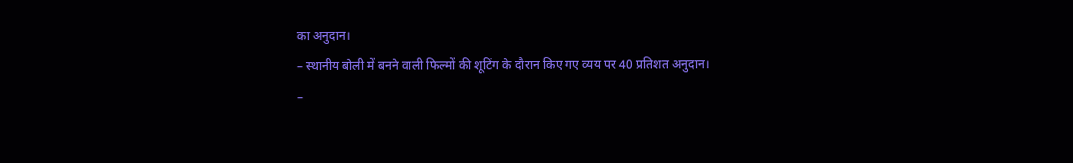का अनुदान।
– स्थानीय बोली में बनने वाली फिल्मों की शूटिंग के दौरान किए गए व्यय पर 40 प्रतिशत अनुदान।
–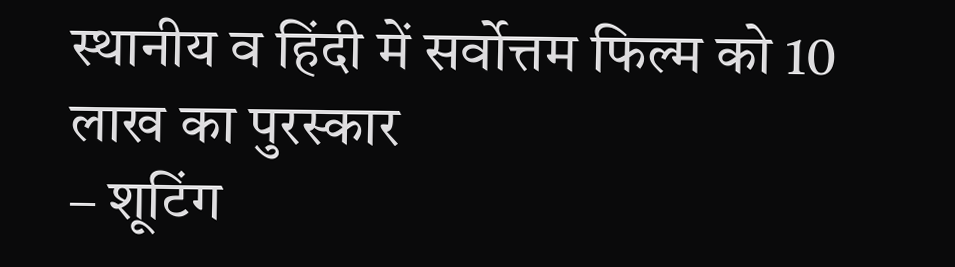स्थानीय व हिंदी में सर्वोत्तम फिल्म को 10 लाख का पुरस्कार
– शूटिंग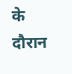के दौरान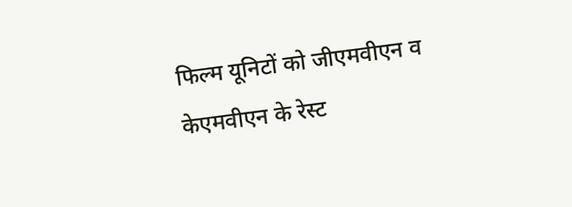फिल्म यूनिटों को जीएमवीएन व केएमवीएन के रेस्ट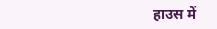हाउस में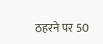ठहरने पर 50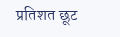प्रतिशत छूट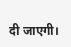दी जाएगी।